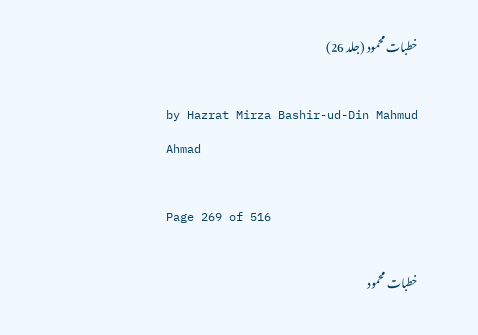خطبات محمود (جلد 26)

by Hazrat Mirza Bashir-ud-Din Mahmud Ahmad

Page 269 of 516

خطبات محمود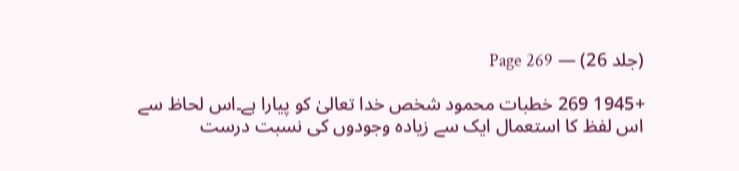(جلد 26) — Page 269

+1945 269 خطبات محمود شخص خدا تعالیٰ کو پیارا ہے۔اس لحاظ سے اس لفظ کا استعمال ایک سے زیادہ وجودوں کی نسبت درست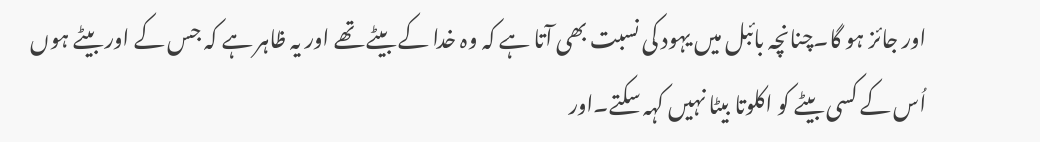اور جائز ہو گا۔چنانچہ بائبل میں یہود کی نسبت بھی آتا ہے کہ وہ خدا کے بیٹے تھے اور یہ ظاہر ہے کہ جس کے اور بیٹے ہوں اُس کے کسی بیٹے کو اکلوتا بیٹا نہیں کہہ سکتے۔اور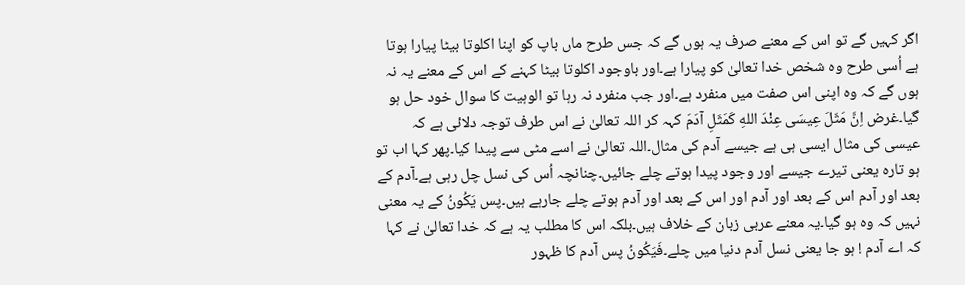اگر کہیں گے تو اس کے معنے صرف یہ ہوں گے کہ جس طرح ماں باپ کو اپنا اکلوتا بیٹا پیارا ہوتا ہے اُسی طرح وہ شخص خدا تعالیٰ کو پیارا ہے۔اور باوجود اکلوتا بیٹا کہنے کے اس کے معنے یہ نہ ہوں گے کہ وہ اپنی اس صفت میں منفرد ہے۔اور جب منفرد نہ رہا تو الوہیت کا سوال خود حل ہو گیا۔غرض اِنَّ مَثَلَ عِيسَى عِنْدَ اللهِ كَمَثَلِ آدَمَ کہہ کر اللہ تعالیٰ نے اس طرف توجہ دلائی ہے کہ عیسی کی مثال ایسی ہی ہے جیسے آدم کی مثال۔اللہ تعالیٰ نے اسے مٹی سے پیدا کیا۔پھر کہا اب تو ہو تارہ یعنی تیرے جیسے اور وجود پیدا ہوتے چلے جائیں۔چنانچہ اُس کی نسل چل رہی ہے۔آدم کے بعد اور آدم اس کے بعد اور آدم اور اس کے بعد اور آدم ہوتے چلے جارہے ہیں۔پس يَكُونُ کے یہ معنی نہیں کہ وہ ہو گیا۔یہ معنے عربی زبان کے خلاف ہیں۔بلکہ اس کا مطلب یہ ہے کہ خدا تعالیٰ نے کہا کہ اے آدم ! ہو جا یعنی نسل آدم دنیا میں چلے۔فَيَكُونُ پس آدم کا ظہور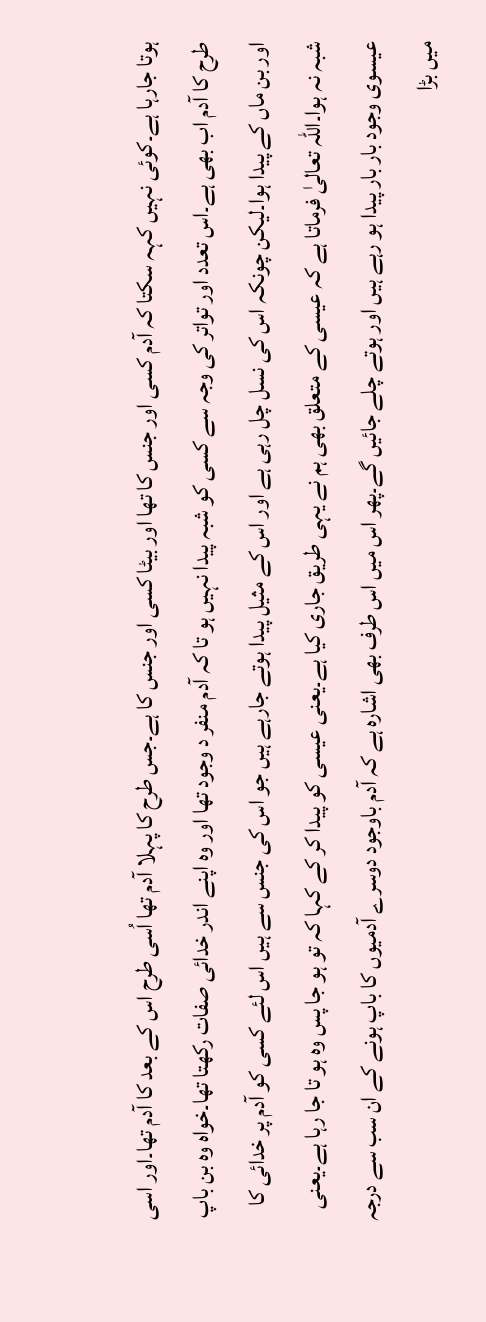ہوتا جارہا ہے۔کوئی نہیں کہہ سکتا کہ آدم کسی اور جنس کا تھا اور بیٹا کسی اور جنس کا ہے۔جس طرح کا پہلا آدم تھا اُسی طرح اس کے بعد کا آدم تھا۔اور اسی طرح کا آدم اب بھی ہے۔اس تعدد اور تواتر کی وجہ سے کسی کو شبہ پیدا نہیں ہو تا کہ آدم منفر د وجود تھا اور وہ اپنے اندر خدائی صفات رکھتا تھا۔خواہ وہ بن باپ اور بن ماں کے پیدا ہوا۔لیکن چونکہ اس کی نسل چل رہی ہے اور اس کے مثیل پیدا ہوتے جارہے ہیں جو اس کی جنس سے ہیں اس لئے کسی کو آدم پر خدائی کا شبہ نہ ہوا۔اللہ تعالیٰ فرماتا ہے کہ عیسی کے متعلق بھی ہم نے یہی طریق جاری کیا ہے۔یعنی عیسی کو پیدا کر کے کہا کہ تو ہو جا پس وہ ہو تا جا رہا ہے۔یعنی عیسوی وجود بار بار پیدا ہو رہے ہیں اور ہوتے چلے جائیں گے۔پھر اس میں اس طرف بھی اشارہ ہے کہ آدم باوجود دوسرے آدمیوں کا باپ ہونے کے ان سب سے درجہ میں بڑا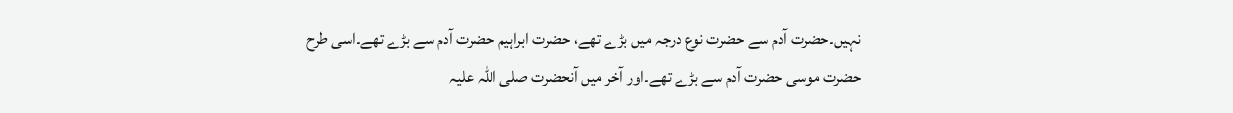نہیں۔حضرت آدم سے حضرت نوع درجہ میں بڑے تھے، حضرت ابراہیم حضرت آدم سے بڑے تھے۔اسی طرح حضرت موسی حضرت آدم سے بڑے تھے۔اور آخر میں آنحضرت صلی اللہ علیہ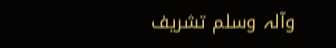وآلہ وسلم تشریف